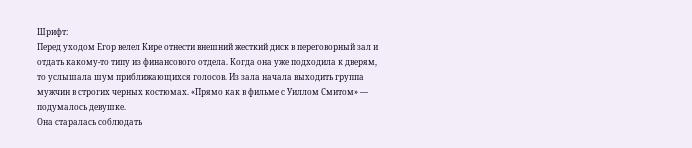Шрифт:
Перед уходом Егор велел Кире отнести внешний жесткий диск в переговорный зал и отдать какому-то типу из финансового отдела. Когда она уже подходила к дверям, то услышала шум приближающихся голосов. Из зала начала выходить группа мужчин в строгих черных костюмах. «Прямо как в фильме с Уиллом Смитом» — подумалось девушке.
Она старалась соблюдать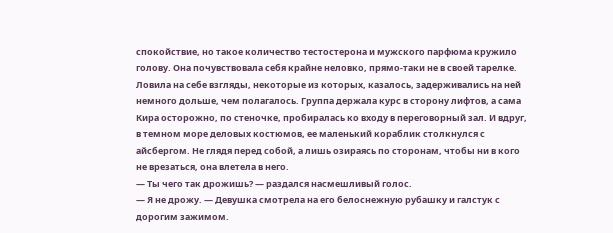спокойствие, но такое количество тестостерона и мужского парфюма кружило голову. Она почувствовала себя крайне неловко, прямо-таки не в своей тарелке. Ловила на себе взгляды, некоторые из которых, казалось, задерживались на ней немного дольше, чем полагалось. Группа держала курс в сторону лифтов, а сама Кира осторожно, по стеночке, пробиралась ко входу в переговорный зал. И вдруг, в темном море деловых костюмов, ее маленький кораблик столкнулся с айсбергом. Не глядя перед собой, а лишь озираясь по сторонам, чтобы ни в кого не врезаться, она влетела в него.
— Ты чего так дрожишь? — раздался насмешливый голос.
— Я не дрожу. — Девушка смотрела на его белоснежную рубашку и галстук с дорогим зажимом.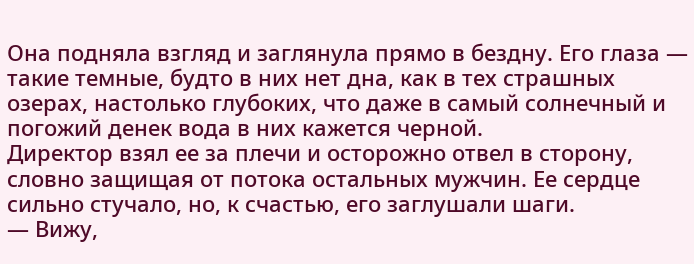Она подняла взгляд и заглянула прямо в бездну. Его глаза — такие темные, будто в них нет дна, как в тех страшных озерах, настолько глубоких, что даже в самый солнечный и погожий денек вода в них кажется черной.
Директор взял ее за плечи и осторожно отвел в сторону, словно защищая от потока остальных мужчин. Ее сердце сильно стучало, но, к счастью, его заглушали шаги.
— Вижу,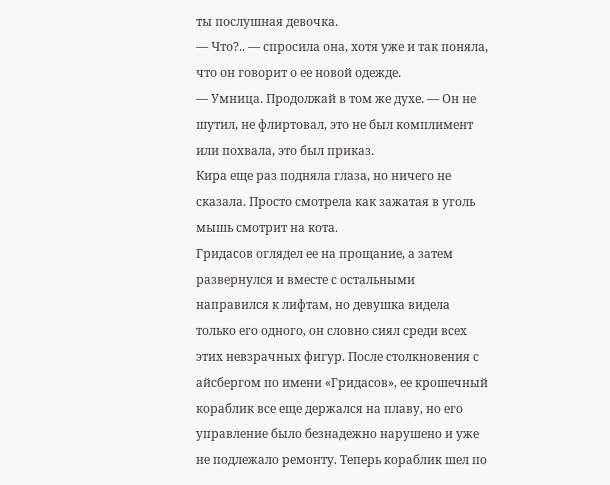ты послушная девочка.
— Что?.. — спросила она, хотя уже и так поняла, что он говорит о ее новой одежде.
— Умница. Продолжай в том же духе. — Он не шутил, не флиртовал, это не был комплимент или похвала, это был приказ.
Кира еще раз подняла глаза, но ничего не сказала. Просто смотрела как зажатая в уголь мышь смотрит на кота.
Гридасов оглядел ее на прощание, а затем развернулся и вместе с остальными направился к лифтам, но девушка видела только его одного, он словно сиял среди всех этих невзрачных фигур. После столкновения с айсбергом по имени «Гридасов», ее крошечный кораблик все еще держался на плаву, но его управление было безнадежно нарушено и уже не подлежало ремонту. Теперь кораблик шел по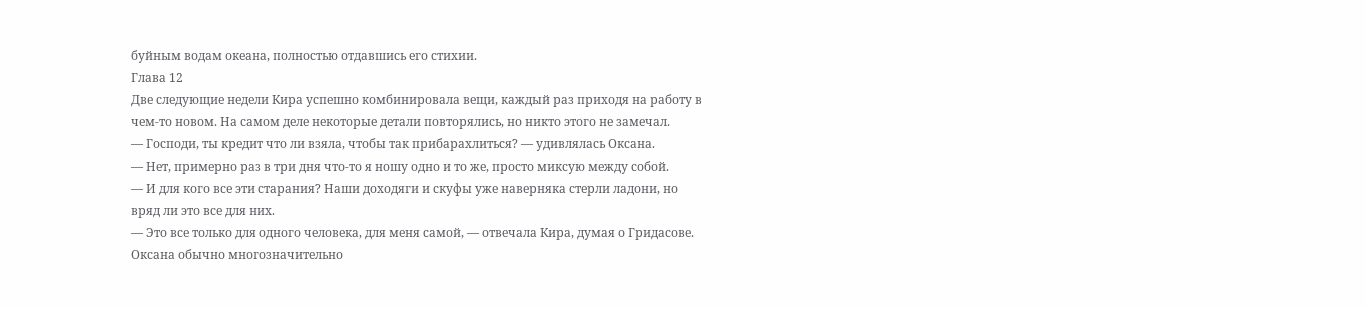буйным водам океана, полностью отдавшись его стихии.
Глава 12
Две следующие недели Кира успешно комбинировала вещи, каждый раз приходя на работу в чем-то новом. На самом деле некоторые детали повторялись, но никто этого не замечал.
— Господи, ты кредит что ли взяла, чтобы так прибарахлиться? — удивлялась Оксана.
— Нет, примерно раз в три дня что-то я ношу одно и то же, просто миксую между собой.
— И для кого все эти старания? Наши доходяги и скуфы уже наверняка стерли ладони, но вряд ли это все для них.
— Это все только для одного человека, для меня самой, — отвечала Кира, думая о Гридасове.
Оксана обычно многозначительно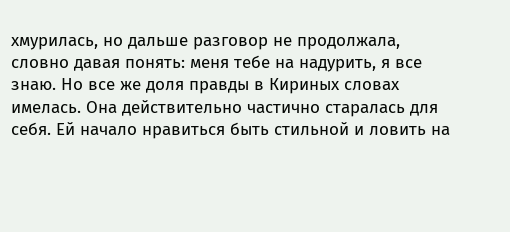хмурилась, но дальше разговор не продолжала, словно давая понять: меня тебе на надурить, я все знаю. Но все же доля правды в Кириных словах имелась. Она действительно частично старалась для себя. Ей начало нравиться быть стильной и ловить на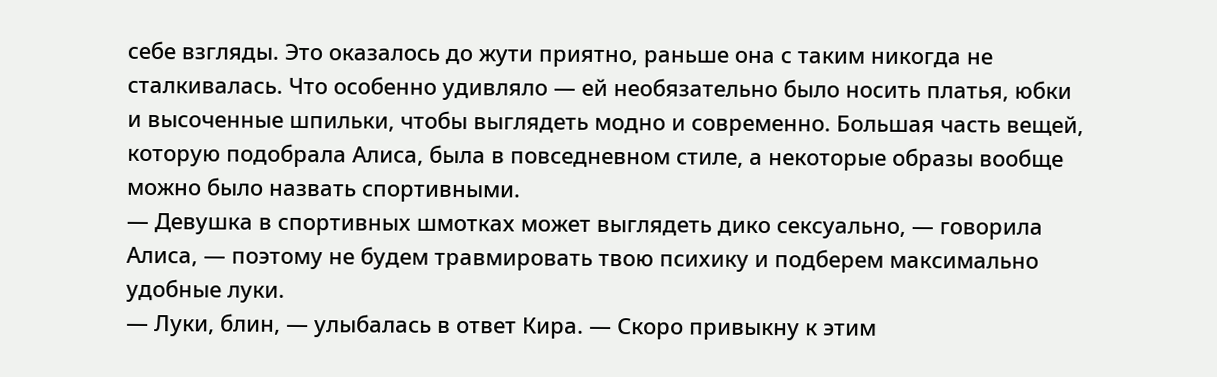себе взгляды. Это оказалось до жути приятно, раньше она с таким никогда не сталкивалась. Что особенно удивляло — ей необязательно было носить платья, юбки и высоченные шпильки, чтобы выглядеть модно и современно. Большая часть вещей, которую подобрала Алиса, была в повседневном стиле, а некоторые образы вообще можно было назвать спортивными.
— Девушка в спортивных шмотках может выглядеть дико сексуально, — говорила Алиса, — поэтому не будем травмировать твою психику и подберем максимально удобные луки.
— Луки, блин, — улыбалась в ответ Кира. — Скоро привыкну к этим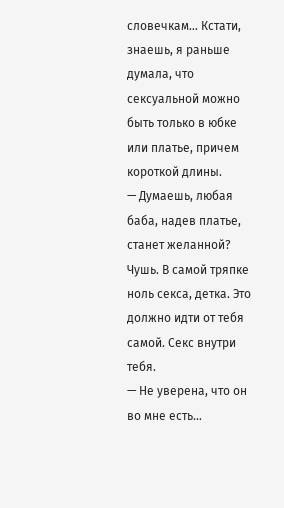словечкам… Кстати, знаешь, я раньше думала, что сексуальной можно быть только в юбке или платье, причем короткой длины.
— Думаешь, любая баба, надев платье, станет желанной? Чушь. В самой тряпке ноль секса, детка. Это должно идти от тебя самой. Секс внутри тебя.
— Не уверена, что он во мне есть…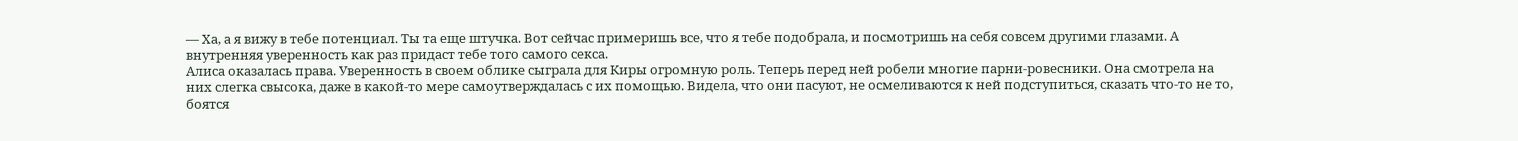— Ха, а я вижу в тебе потенциал. Ты та еще штучка. Вот сейчас примеришь все, что я тебе подобрала, и посмотришь на себя совсем другими глазами. А внутренняя уверенность как раз придаст тебе того самого секса.
Алиса оказалась права. Уверенность в своем облике сыграла для Киры огромную роль. Теперь перед ней робели многие парни-ровесники. Она смотрела на них слегка свысока, даже в какой-то мере самоутверждалась с их помощью. Видела, что они пасуют, не осмеливаются к ней подступиться, сказать что-то не то, боятся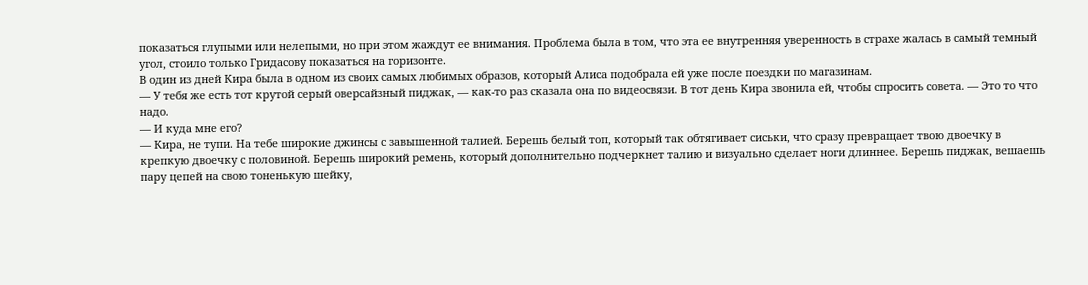показаться глупыми или нелепыми, но при этом жаждут ее внимания. Проблема была в том, что эта ее внутренняя уверенность в страхе жалась в самый темный угол, стоило только Гридасову показаться на горизонте.
В один из дней Кира была в одном из своих самых любимых образов, который Алиса подобрала ей уже после поездки по магазинам.
— У тебя же есть тот крутой серый оверсайзный пиджак, — как-то раз сказала она по видеосвязи. В тот день Кира звонила ей, чтобы спросить совета. — Это то что надо.
— И куда мне его?
— Кира, не тупи. На тебе широкие джинсы с завышенной талией. Берешь белый топ, который так обтягивает сиськи, что сразу превращает твою двоечку в крепкую двоечку с половиной. Берешь широкий ремень, который дополнительно подчеркнет талию и визуально сделает ноги длиннее. Берешь пиджак, вешаешь пару цепей на свою тоненькую шейку,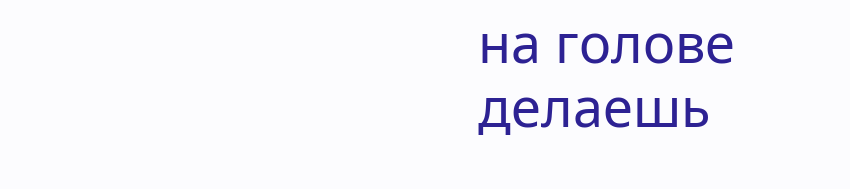на голове делаешь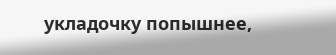укладочку попышнее,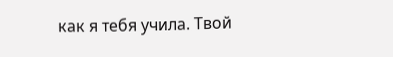как я тебя учила. Твой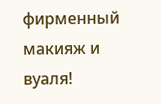фирменный макияж и вуаля!